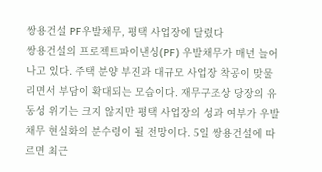쌍용건설 PF우발채무, 평택 사업장에 달렸다
쌍용건설의 프로젝트파이낸싱(PF) 우발채무가 매년 늘어나고 있다. 주택 분양 부진과 대규모 사업장 착공이 맞물리면서 부담이 확대되는 모습이다. 재무구조상 당장의 유동성 위기는 크지 않지만 평택 사업장의 성과 여부가 우발채무 현실화의 분수령이 될 전망이다. 5일 쌍용건설에 따르면 최근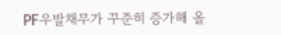PF우발채무가 꾸준히 증가해 올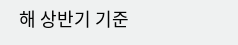해 상반기 기준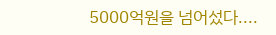5000억원을 넘어섰다....